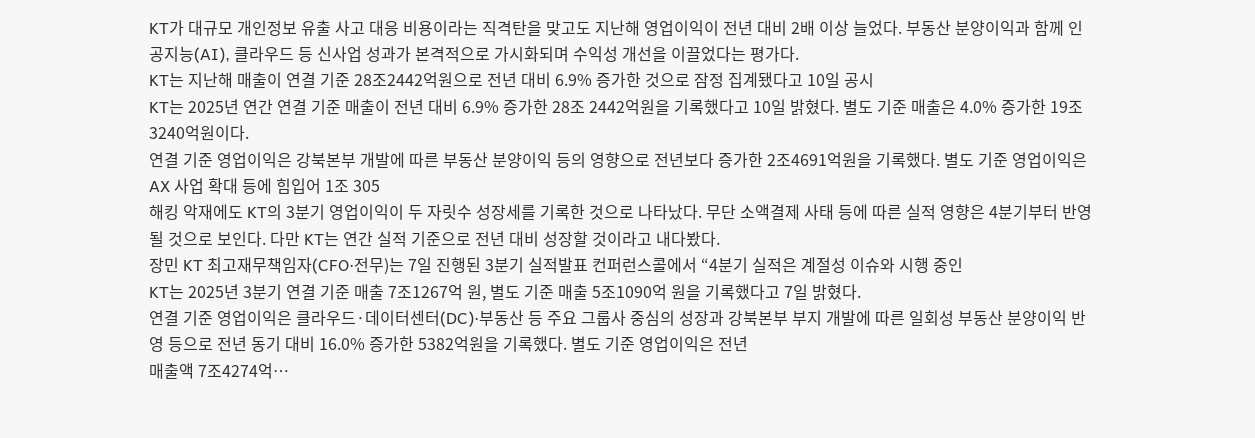KT가 대규모 개인정보 유출 사고 대응 비용이라는 직격탄을 맞고도 지난해 영업이익이 전년 대비 2배 이상 늘었다. 부동산 분양이익과 함께 인공지능(AI), 클라우드 등 신사업 성과가 본격적으로 가시화되며 수익성 개선을 이끌었다는 평가다.
KT는 지난해 매출이 연결 기준 28조2442억원으로 전년 대비 6.9% 증가한 것으로 잠정 집계됐다고 10일 공시
KT는 2025년 연간 연결 기준 매출이 전년 대비 6.9% 증가한 28조 2442억원을 기록했다고 10일 밝혔다. 별도 기준 매출은 4.0% 증가한 19조 3240억원이다.
연결 기준 영업이익은 강북본부 개발에 따른 부동산 분양이익 등의 영향으로 전년보다 증가한 2조4691억원을 기록했다. 별도 기준 영업이익은 AX 사업 확대 등에 힘입어 1조 305
해킹 악재에도 KT의 3분기 영업이익이 두 자릿수 성장세를 기록한 것으로 나타났다. 무단 소액결제 사태 등에 따른 실적 영향은 4분기부터 반영될 것으로 보인다. 다만 KT는 연간 실적 기준으로 전년 대비 성장할 것이라고 내다봤다.
장민 KT 최고재무책임자(CFO·전무)는 7일 진행된 3분기 실적발표 컨퍼런스콜에서 “4분기 실적은 계절성 이슈와 시행 중인
KT는 2025년 3분기 연결 기준 매출 7조1267억 원, 별도 기준 매출 5조1090억 원을 기록했다고 7일 밝혔다.
연결 기준 영업이익은 클라우드·데이터센터(DC)·부동산 등 주요 그룹사 중심의 성장과 강북본부 부지 개발에 따른 일회성 부동산 분양이익 반영 등으로 전년 동기 대비 16.0% 증가한 5382억원을 기록했다. 별도 기준 영업이익은 전년
매출액 7조4274억⋯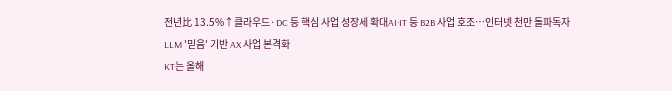전년比 13.5%↑클라우드·DC 등 핵심 사업 성장세 확대AI·IT 등 B2B 사업 호조⋯인터넷 천만 돌파독자 LLM '믿음' 기반 AX 사업 본격화
KT는 올해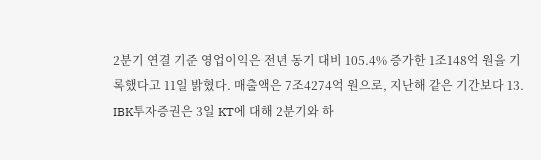2분기 연결 기준 영업이익은 전년 동기 대비 105.4% 증가한 1조148억 원을 기록했다고 11일 밝혔다. 매출액은 7조4274억 원으로, 지난해 같은 기간보다 13.
IBK투자증권은 3일 KT에 대해 2분기와 하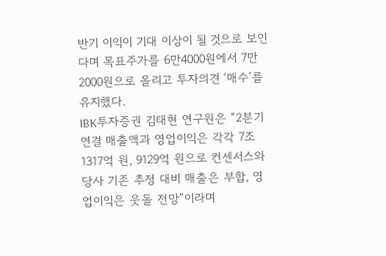반기 이익이 기대 이상이 될 것으로 보인다며 목표주가를 6만4000원에서 7만2000원으로 올리고 투자의견 ‘매수’를 유지했다.
IBK투자증권 김태현 연구원은 “2분기 연결 매출액과 영업이익은 각각 7조1317억 원, 9129억 원으로 컨센서스와 당사 기존 추정 대비 매출은 부합, 영업이익은 웃돌 전망”이라며